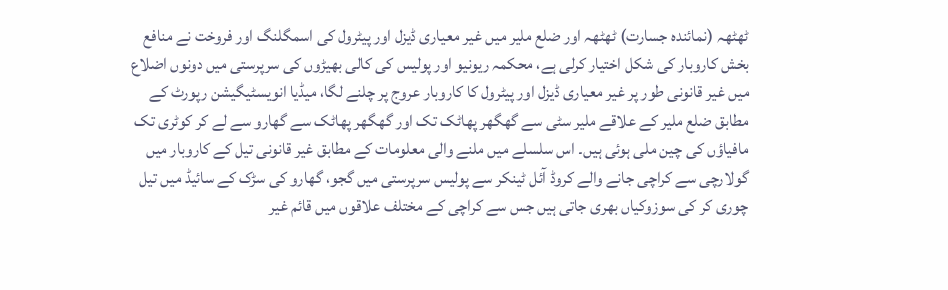ٹھٹھہ (نمائندہ جسارت) ٹھٹھہ اور ضلع ملیر میں غیر معیاری ڈیزل اور پیٹرول کی اسمگلنگ اور فروخت نے منافع بخش کاروبار کی شکل اختیار کرلی ہے، محکمہ ریونیو اور پولیس کی کالی بھیڑوں کی سرپرستی میں دونوں اضلاع میں غیر قانونی طور پر غیر معیاری ڈیزل اور پیٹرول کا کاروبار عروج پر چلنے لگا، میڈیا انویسٹیگیشن رپورٹ کے مطابق ضلع ملیر کے علاقے ملیر سٹی سے گھگھر پھاٹک تک اور گھگھر پھاٹک سے گھارو سے لے کر کوٹری تک مافیاؤں کی چین ملی ہوئی ہیں۔ اس سلسلے میں ملنے والی معلومات کے مطابق غیر قانونی تیل کے کاروبار میں گولارچی سے کراچی جانے والے کروڈ آئل ٹینکر سے پولیس سرپرستی میں گجو، گھارو کی سڑک کے سائیڈ میں تیل چوری کر کی سوزوکیاں بھری جاتی ہیں جس سے کراچی کے مختلف علاقوں میں قائم غیر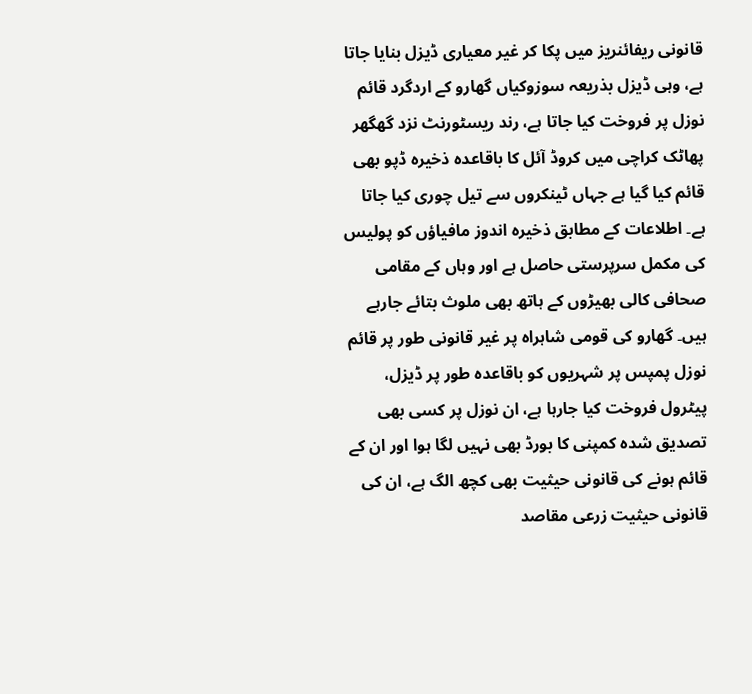قانونی ریفائنریز میں پکا کر غیر معیاری ڈیزل بنایا جاتا ہے، وہی ڈیزل بذریعہ سوزوکیاں گھارو کے اردگرد قائم نوزل پر فروخت کیا جاتا ہے، رند ریسٹورنٹ نزد گھگھر پھاٹک کراچی میں کروڈ آئل کا باقاعدہ ذخیرہ ڈپو بھی قائم کیا گیا ہے جہاں ٹینکروں سے تیل چوری کیا جاتا ہے۔ اطلاعات کے مطابق ذخیرہ اندوز مافیاؤں کو پولیس کی مکمل سرپرستی حاصل ہے اور وہاں کے مقامی صحافی کالی بھیڑوں کے ہاتھ بھی ملوث بتائے جارہے ہیں۔ گھارو کی قومی شاہراہ پر غیر قانونی طور پر قائم نوزل پمپس پر شہریوں کو باقاعدہ طور پر ڈیزل، پیٹرول فروخت کیا جارہا ہے، ان نوزل پر کسی بھی تصدیق شدہ کمپنی کا بورڈ بھی نہیں لگا ہوا اور ان کے قائم ہونے کی قانونی حیثیت بھی کچھ الگ ہے، ان کی قانونی حیثیت زرعی مقاصد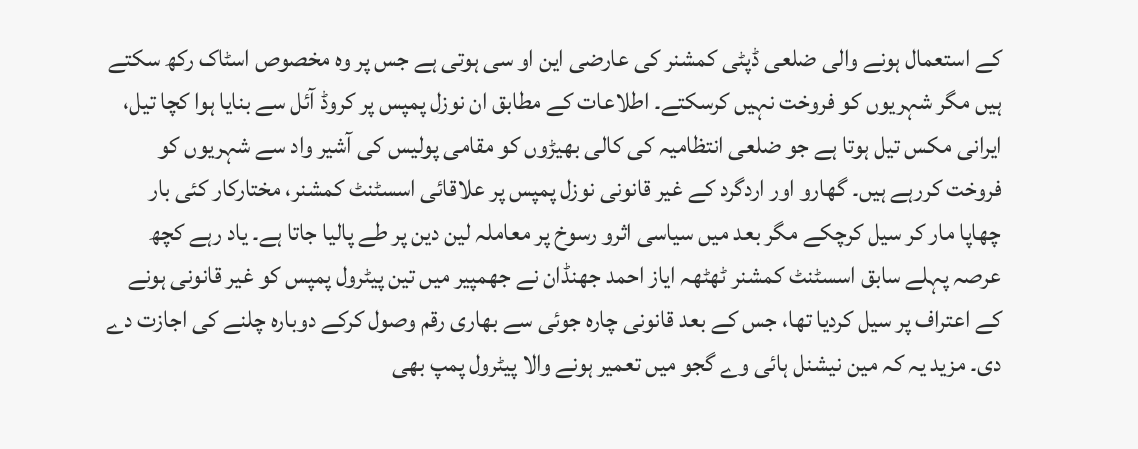کے استعمال ہونے والی ضلعی ڈپٹی کمشنر کی عارضی این او سی ہوتی ہے جس پر وہ مخصوص اسٹاک رکھ سکتے ہیں مگر شہریوں کو فروخت نہیں کرسکتے۔ اطلاعات کے مطابق ان نوزل پمپس پر کروڈ آئل سے بنایا ہوا کچا تیل، ایرانی مکس تیل ہوتا ہے جو ضلعی انتظامیہ کی کالی بھیڑوں کو مقامی پولیس کی آشیر واد سے شہریوں کو فروخت کررہے ہیں۔ گھارو اور اردگرد کے غیر قانونی نوزل پمپس پر علاقائی اسسٹنٹ کمشنر، مختارکار کئی بار چھاپا مار کر سیل کرچکے مگر بعد میں سیاسی اثرو رسوخ پر معاملہ لین دین پر طے پالیا جاتا ہے۔ یاد رہے کچھ عرصہ پہلے سابق اسسٹنٹ کمشنر ٹھٹھہ ایاز احمد جھنڈان نے جھمپیر میں تین پیٹرول پمپس کو غیر قانونی ہونے کے اعتراف پر سیل کردیا تھا، جس کے بعد قانونی چارہ جوئی سے بھاری رقم وصول کرکے دوبارہ چلنے کی اجازت دے دی۔ مزید یہ کہ مین نیشنل ہائی وے گجو میں تعمیر ہونے والا پیٹرول پمپ بھی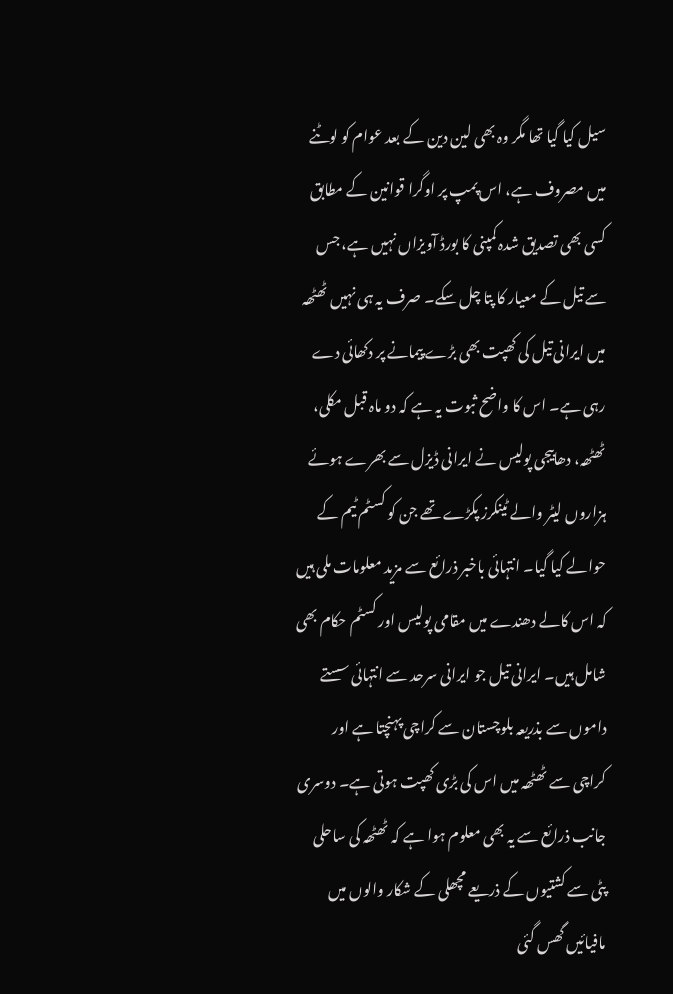سیل کیا گیا تھا مگر وہ بھی لین دین کے بعد عوام کو لوٹنے میں مصروف ہے، اس پمپ پر اوگرا قوانین کے مطابق کسی بھی تصدیق شدہ کمپنی کا بورڈ آویزاں نہیں ہے، جس سے تیل کے معیار کا پتا چل سکے۔ صرف یہ ہی نہیں ٹھٹھہ میں ایرانی تیل کی کھپت بھی بڑے پیمانے پر دکھائی دے رہی ہے۔ اس کا واضح ثبوت یہ ہے کہ دو ماہ قبل مکلی، ٹھٹھہ، دھابیجی پولیس نے ایرانی ڈیزل سے بھرے ہوئے ہزاروں لیٹر والے ٹینکرز پکڑے تھے جن کو کسٹم ٹیم کے حوالے کیا گیا۔ انتہائی باخبر ذرائع سے مزید معلومات ملی ہیں کہ اس کالے دھندے میں مقامی پولیس اور کسٹم حکام بھی شامل ہیں۔ ایرانی تیل جو ایرانی سرحد سے انتہائی سستے داموں سے بذریعہ بلوچستان سے کراچی پہنچتا ہے اور کراچی سے ٹھٹھہ میں اس کی بڑی کھپت ہوتی ہے۔ دوسری جانب ذرائع سے یہ بھی معلوم ہوا ہے کہ ٹھٹھہ کی ساحلی پٹی سے کشتیوں کے ذریعے مچھلی کے شکار والوں میں مافیائیں گھس گئی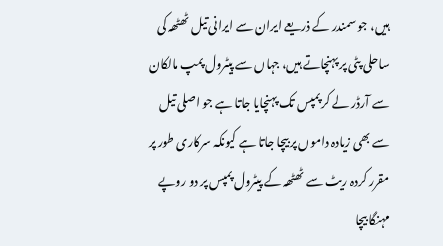ہیں، جو سمندر کے ذریعے ایران سے ایرانی تیل ٹھٹھہ کی ساحلی پٹی پر پہنچاتے ہیں، جہاں سے پیٹرول پمپ مالکان سے آرڈر لے کر پمپس تک پہنچایا جاتا ہے جو اصلی تیل سے بھی زیادہ داموں پر بیچا جاتا ہے کیونکہ سرکاری طور پر مقرر کردہ ریٹ سے ٹھٹھہ کے پیٹرول پمپس پر دو روپے مہنگا بیچا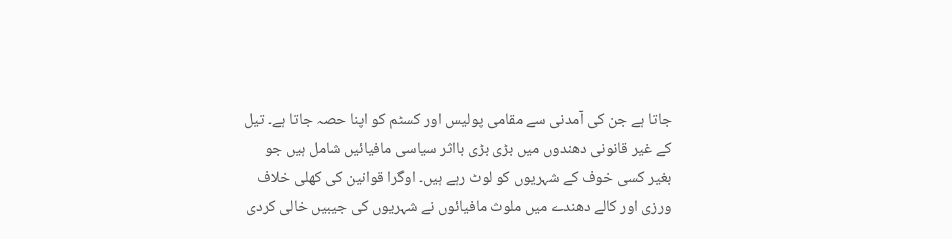جاتا ہے جن کی آمدنی سے مقامی پولیس اور کسٹم کو اپنا حصہ جاتا ہے۔ تیل کے غیر قانونی دھندوں میں بڑی بڑی بااثر سیاسی مافیائیں شامل ہیں جو بغیر کسی خوف کے شہریوں کو لوٹ رہے ہیں۔ اوگرا قوانین کی کھلی خلاف ورزی اور کالے دھندے میں ملوث مافیائوں نے شہریوں کی جیبیں خالی کردی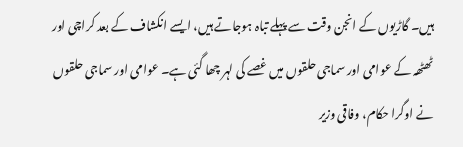ہیں۔ گاڑیوں کے انجن وقت سے پہلے تباہ ہوجاتے ہیں، ایسے انکشاف کے بعد کراچی اور ٹھٹھہ کے عوامی اور سماجی حلقوں میں غصے کی لہر چھا گئی ہے۔ عوامی اور سماجی حلقوں نے اوگرا حکام، وفاقی وزیر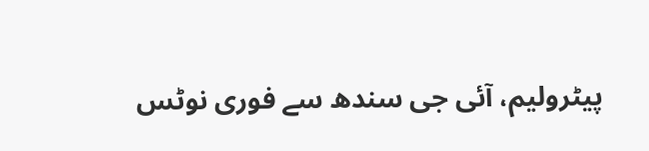پیٹرولیم، آئی جی سندھ سے فوری نوٹس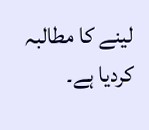لینے کا مطالبہ کردیا ہے۔